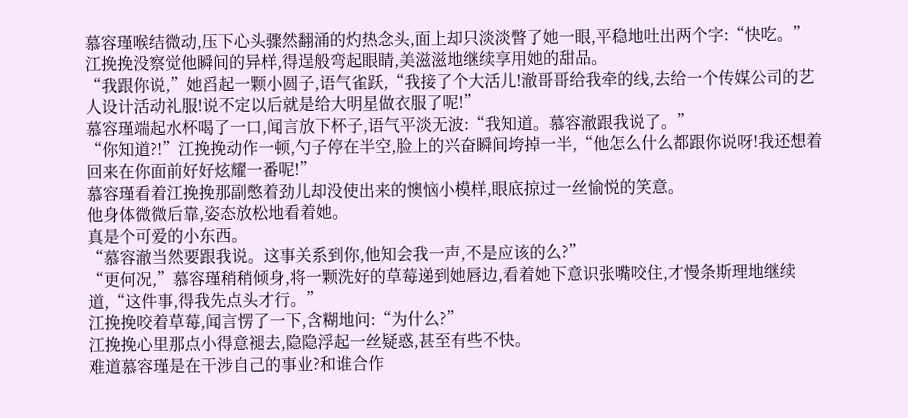慕容瑾喉结微动,压下心头骤然翻涌的灼热念头,面上却只淡淡瞥了她一眼,平稳地吐出两个字:“快吃。”
江挽挽没察觉他瞬间的异样,得逞般弯起眼睛,美滋滋地继续享用她的甜品。
“我跟你说,”她舀起一颗小圆子,语气雀跃,“我接了个大活儿!澈哥哥给我牵的线,去给一个传媒公司的艺人设计活动礼服!说不定以后就是给大明星做衣服了呢!”
慕容瑾端起水杯喝了一口,闻言放下杯子,语气平淡无波:“我知道。慕容澈跟我说了。”
“你知道?!”江挽挽动作一顿,勺子停在半空,脸上的兴奋瞬间垮掉一半,“他怎么什么都跟你说呀!我还想着回来在你面前好好炫耀一番呢!”
慕容瑾看着江挽挽那副憋着劲儿却没使出来的懊恼小模样,眼底掠过一丝愉悦的笑意。
他身体微微后靠,姿态放松地看着她。
真是个可爱的小东西。
“慕容澈当然要跟我说。这事关系到你,他知会我一声,不是应该的么?”
“更何况,”慕容瑾稍稍倾身,将一颗洗好的草莓递到她唇边,看着她下意识张嘴咬住,才慢条斯理地继续道,“这件事,得我先点头才行。”
江挽挽咬着草莓,闻言愣了一下,含糊地问:“为什么?”
江挽挽心里那点小得意褪去,隐隐浮起一丝疑惑,甚至有些不快。
难道慕容瑾是在干涉自己的事业?和谁合作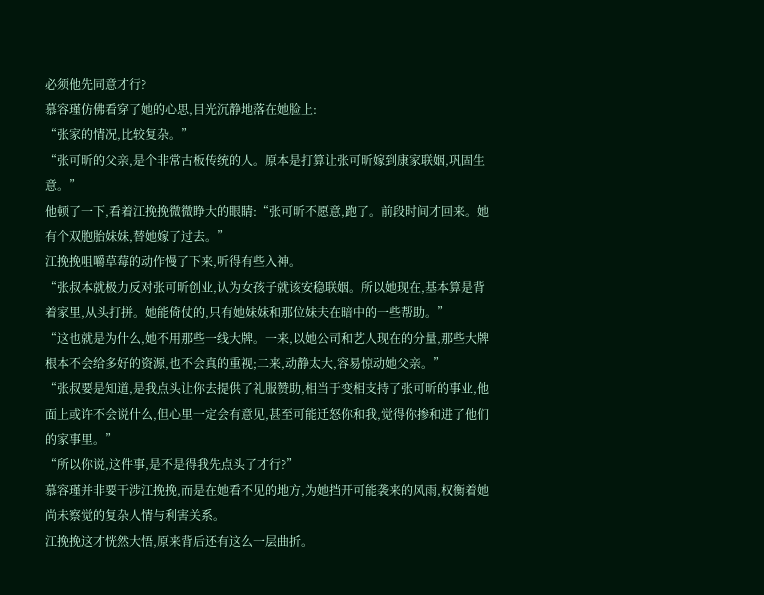必须他先同意才行?
慕容瑾仿佛看穿了她的心思,目光沉静地落在她脸上:
“张家的情况,比较复杂。”
“张可昕的父亲,是个非常古板传统的人。原本是打算让张可昕嫁到康家联姻,巩固生意。”
他顿了一下,看着江挽挽微微睁大的眼睛:“张可昕不愿意,跑了。前段时间才回来。她有个双胞胎妹妹,替她嫁了过去。”
江挽挽咀嚼草莓的动作慢了下来,听得有些入神。
“张叔本就极力反对张可昕创业,认为女孩子就该安稳联姻。所以她现在,基本算是背着家里,从头打拼。她能倚仗的,只有她妹妹和那位妹夫在暗中的一些帮助。”
“这也就是为什么,她不用那些一线大牌。一来,以她公司和艺人现在的分量,那些大牌根本不会给多好的资源,也不会真的重视;二来,动静太大,容易惊动她父亲。”
“张叔要是知道,是我点头让你去提供了礼服赞助,相当于变相支持了张可昕的事业,他面上或许不会说什么,但心里一定会有意见,甚至可能迁怒你和我,觉得你掺和进了他们的家事里。”
“所以你说,这件事,是不是得我先点头了才行?”
慕容瑾并非要干涉江挽挽,而是在她看不见的地方,为她挡开可能袭来的风雨,权衡着她尚未察觉的复杂人情与利害关系。
江挽挽这才恍然大悟,原来背后还有这么一层曲折。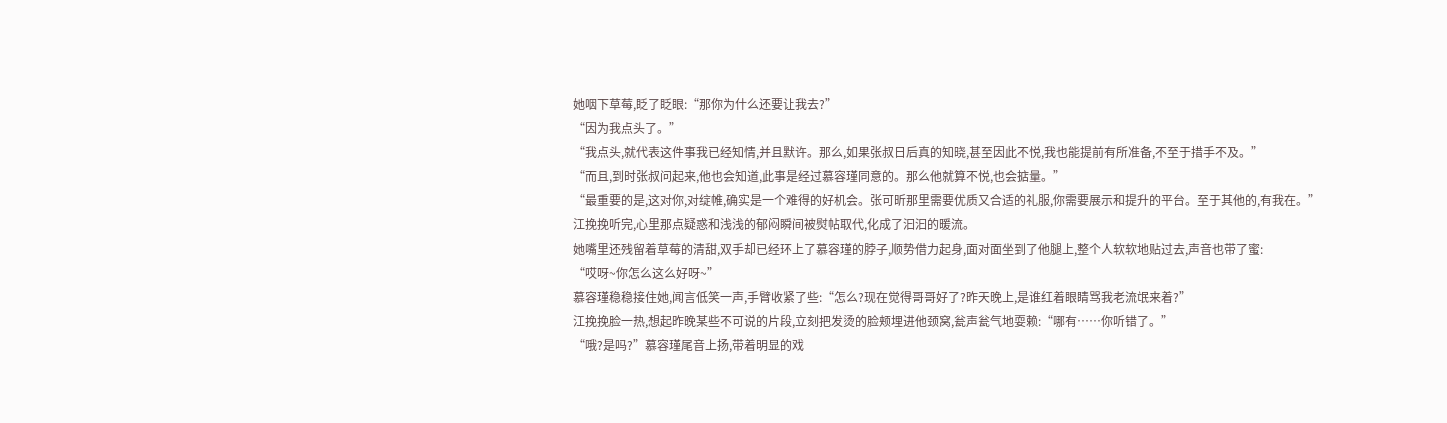她咽下草莓,眨了眨眼:“那你为什么还要让我去?”
“因为我点头了。”
“我点头,就代表这件事我已经知情,并且默许。那么,如果张叔日后真的知晓,甚至因此不悦,我也能提前有所准备,不至于措手不及。”
“而且,到时张叔问起来,他也会知道,此事是经过慕容瑾同意的。那么他就算不悦,也会掂量。”
“最重要的是,这对你,对绽帷,确实是一个难得的好机会。张可昕那里需要优质又合适的礼服,你需要展示和提升的平台。至于其他的,有我在。”
江挽挽听完,心里那点疑惑和浅浅的郁闷瞬间被熨帖取代,化成了汩汩的暖流。
她嘴里还残留着草莓的清甜,双手却已经环上了慕容瑾的脖子,顺势借力起身,面对面坐到了他腿上,整个人软软地贴过去,声音也带了蜜:
“哎呀~你怎么这么好呀~”
慕容瑾稳稳接住她,闻言低笑一声,手臂收紧了些:“怎么?现在觉得哥哥好了?昨天晚上,是谁红着眼睛骂我老流氓来着?”
江挽挽脸一热,想起昨晚某些不可说的片段,立刻把发烫的脸颊埋进他颈窝,瓮声瓮气地耍赖:“哪有……你听错了。”
“哦?是吗?”慕容瑾尾音上扬,带着明显的戏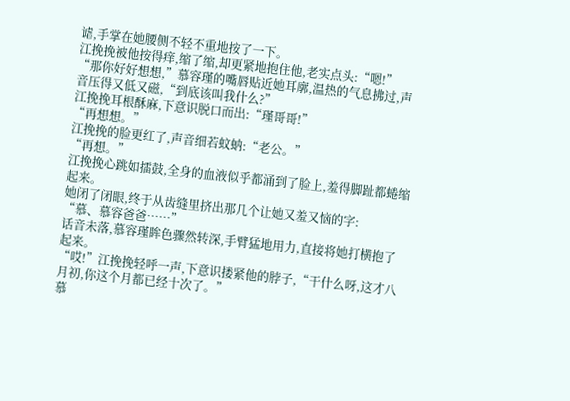谑,手掌在她腰侧不轻不重地按了一下。
江挽挽被他按得痒,缩了缩,却更紧地抱住他,老实点头:“嗯!”
“那你好好想想,”慕容瑾的嘴唇贴近她耳廓,温热的气息拂过,声音压得又低又磁,“到底该叫我什么?”
江挽挽耳根酥麻,下意识脱口而出:“瑾哥哥!”
“再想想。”
江挽挽的脸更红了,声音细若蚊蚋:“老公。”
“再想。”
江挽挽心跳如擂鼓,全身的血液似乎都涌到了脸上,羞得脚趾都蜷缩起来。
她闭了闭眼,终于从齿缝里挤出那几个让她又羞又恼的字:
“慕、慕容爸爸……”
话音未落,慕容瑾眸色骤然转深,手臂猛地用力,直接将她打横抱了起来。
“哎!”江挽挽轻呼一声,下意识搂紧他的脖子,“干什么呀,这才八月初,你这个月都已经十次了。”
慕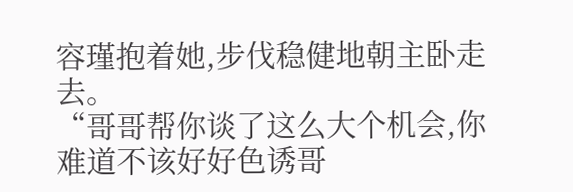容瑾抱着她,步伐稳健地朝主卧走去。
“哥哥帮你谈了这么大个机会,你难道不该好好色诱哥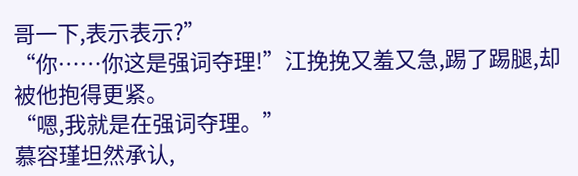哥一下,表示表示?”
“你……你这是强词夺理!”江挽挽又羞又急,踢了踢腿,却被他抱得更紧。
“嗯,我就是在强词夺理。”
慕容瑾坦然承认,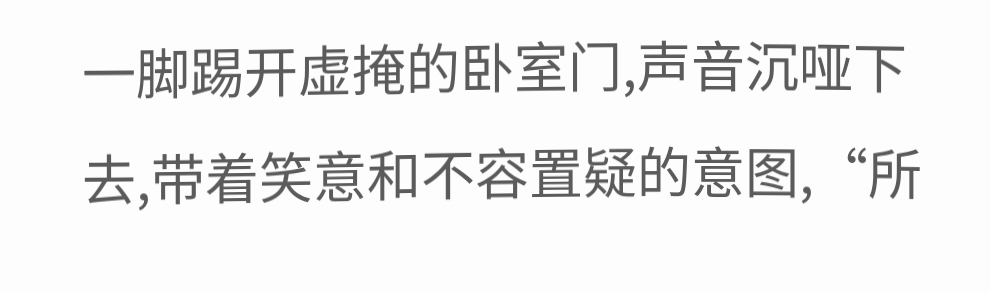一脚踢开虚掩的卧室门,声音沉哑下去,带着笑意和不容置疑的意图,“所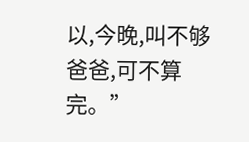以,今晚,叫不够爸爸,可不算完。”